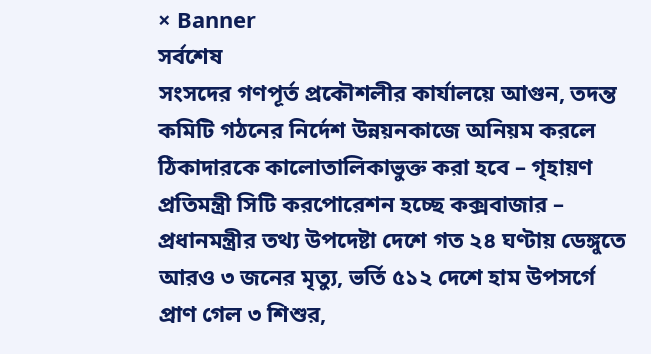× Banner
সর্বশেষ
সংসদের গণপূর্ত প্রকৌশলীর কার্যালয়ে আগুন, তদন্ত কমিটি গঠনের নির্দেশ উন্নয়নকাজে অনিয়ম করলে ঠিকাদারকে কালোতালিকাভুক্ত করা হবে – গৃহায়ণ প্রতিমন্ত্রী সিটি করপোরেশন হচ্ছে কক্সবাজার – প্রধানমন্ত্রীর তথ্য উপদেষ্টা দেশে গত ২৪ ঘণ্টায় ডেঙ্গুতে আরও ৩ জনের মৃত্যু, ভর্তি ৫১২ দেশে হাম উপসর্গে প্রাণ গেল ৩ শিশুর,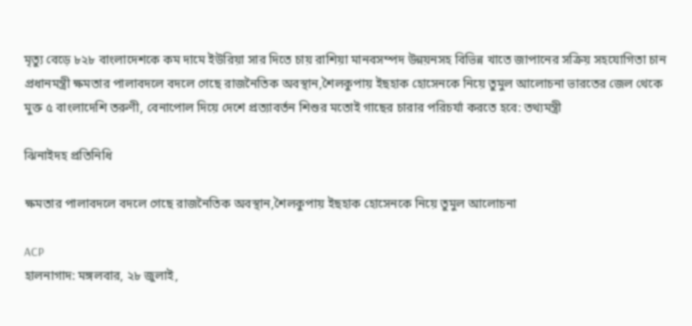মৃত্যু বেড়ে ৮২৮ বাংলাদেশকে কম দামে ইউরিয়া সার দিতে চায় রাশিয়া মানবসম্পদ উন্নয়নসহ বিভিন্ন খাতে জাপানের সক্রিয় সহযোগিতা চান প্রধানমন্ত্রী ক্ষমতার পালাবদলে বদলে গেছে রাজনৈতিক অবস্থান,শৈলকুপায় ইছহাক হোসেনকে নিয়ে তুমুল আলোচনা ভারতের জেল থেকে মুক্ত ৫ বাংলাদেশি তরুণী, বেনাপোল দিয়ে দেশে প্রত্যাবর্তন শিশুর মতোই গাছের চারার পরিচর্যা করতে হবে: তথ্যমন্ত্রী

ঝিনাইদহ প্রতিনিধি

ক্ষমতার পালাবদলে বদলে গেছে রাজনৈতিক অবস্থান,শৈলকুপায় ইছহাক হোসেনকে নিয়ে তুমুল আলোচনা

ACP
হালনাগাদ: মঙ্গলবার, ২৮ জুলাই,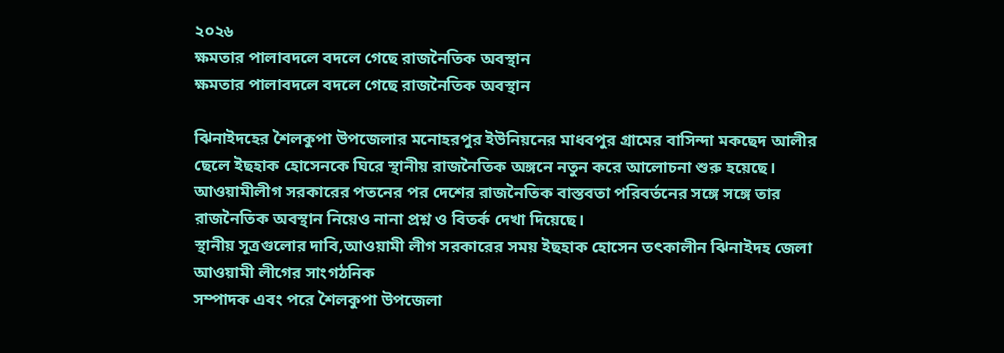২০২৬
ক্ষমতার পালাবদলে বদলে গেছে রাজনৈতিক অবস্থান
ক্ষমতার পালাবদলে বদলে গেছে রাজনৈতিক অবস্থান

ঝিনাইদহের শৈলকুপা উপজেলার মনোহরপুর ইউনিয়নের মাধবপুর গ্রামের বাসিন্দা মকছেদ আলীর ছেলে ইছহাক হোসেনকে ঘিরে স্থানীয় রাজনৈতিক অঙ্গনে নতুন করে আলোচনা শুরু হয়েছে। আওয়ামীলীগ সরকারের পতনের পর দেশের রাজনৈতিক বাস্তবতা পরিবর্তনের সঙ্গে সঙ্গে তার রাজনৈতিক অবস্থান নিয়েও নানা প্রশ্ন ও বিতর্ক দেখা দিয়েছে।
স্থানীয় সূত্রগুলোর দাবি,আওয়ামী লীগ সরকারের সময় ইছহাক হোসেন তৎকালীন ঝিনাইদহ জেলা আওয়ামী লীগের সাংগঠনিক
সম্পাদক এবং পরে শৈলকুপা উপজেলা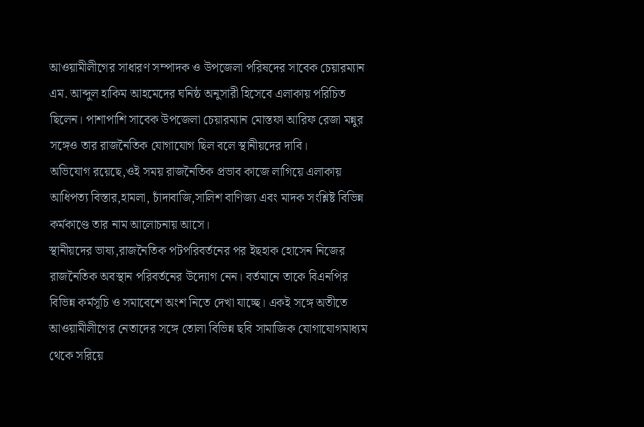আওয়ামীলীগের সাধারণ সম্পাদক ও উপজেলা পরিষদের সাবেক চেয়ারম্যান এম. আব্দুল হাকিম আহমেদের ঘনিষ্ঠ অনুসারী হিসেবে এলাকায় পরিচিত ছিলেন। পাশাপাশি সাবেক উপজেলা চেয়ারম্যান মোস্তফা আরিফ রেজা মন্নুর সঙ্গেও তার রাজনৈতিক যোগাযোগ ছিল বলে স্থানীয়দের দাবি।
অভিযোগ রয়েছে,ওই সময় রাজনৈতিক প্রভাব কাজে লাগিয়ে এলাকায় আধিপত্য বিস্তার,হামলা, চাঁদাবাজি,সালিশ বাণিজ্য এবং মাদক সংশ্লিষ্ট বিভিন্ন কর্মকাণ্ডে তার নাম আলোচনায় আসে।
স্থানীয়দের ভাষ্য,রাজনৈতিক পটপরিবর্তনের পর ইছহাক হোসেন নিজের রাজনৈতিক অবস্থান পরিবর্তনের উদ্যোগ নেন। বর্তমানে তাকে বিএনপির বিভিন্ন কর্মসূচি ও সমাবেশে অংশ নিতে দেখা যাচ্ছে। একই সঙ্গে অতীতে আওয়ামীলীগের নেতাদের সঙ্গে তোলা বিভিন্ন ছবি সামাজিক যোগাযোগমাধ্যম থেকে সরিয়ে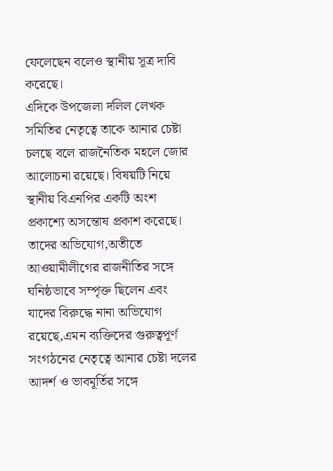ফেলেছেন বলেও স্থানীয় সূত্র দাবি করেছে।
এদিকে উপজেলা দলিল লেখক সমিতির নেতৃত্বে তাকে আনার চেষ্টা চলছে বলে রাজনৈতিক মহলে জোর আলোচনা রয়েছে। বিষয়টি নিয়ে স্থানীয় বিএনপির একটি অংশ প্রকাশ্যে অসন্তোষ প্রকাশ করেছে। তাদের অভিযোগ,অতীতে আওয়ামীলীগের রাজনীতির সঙ্গে ঘনিষ্ঠভাবে সম্পৃক্ত ছিলেন এবং যাদের বিরুদ্ধে নানা অভিযোগ রয়েছে,এমন ব্যক্তিদের গুরুত্বপূর্ণ সংগঠনের নেতৃত্বে আনার চেষ্টা দলের আদর্শ ও ভাবমূর্তির সঙ্গে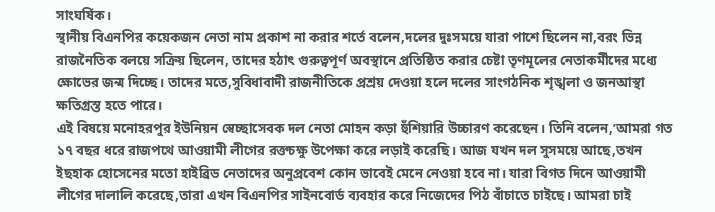সাংঘর্ষিক।
স্থানীয় বিএনপির কয়েকজন নেতা নাম প্রকাশ না করার শর্তে বলেন,দলের দুঃসময়ে যারা পাশে ছিলেন না,বরং ভিন্ন রাজনৈতিক বলয়ে সক্রিয় ছিলেন, তাদের হঠাৎ গুরুত্বপূর্ণ অবস্থানে প্রতিষ্ঠিত করার চেষ্টা তৃণমূলের নেতাকর্মীদের মধ্যে ক্ষোভের জন্ম দিচ্ছে। তাদের মতে,সুবিধাবাদী রাজনীতিকে প্রশ্রয় দেওয়া হলে দলের সাংগঠনিক শৃঙ্খলা ও জনআস্থা ক্ষতিগ্রস্ত হতে পারে।
এই বিষয়ে মনোহরপুর ইউনিয়ন স্বেচ্ছাসেবক দল নেতা মোহন কড়া হুঁশিয়ারি উচ্চারণ করেছেন। তিনি বলেন,’আমরা গত ১৭ বছর ধরে রাজপথে আওয়ামী লীগের রক্তচক্ষু উপেক্ষা করে লড়াই করেছি। আজ যখন দল সুসময়ে আছে,তখন ইছহাক হোসেনের মতো হাইব্রিড নেতাদের অনুপ্রবেশ কোন ভাবেই মেনে নেওয়া হবে না। যারা বিগত দিনে আওয়ামী লীগের দালালি করেছে,তারা এখন বিএনপির সাইনবোর্ড ব্যবহার করে নিজেদের পিঠ বাঁচাতে চাইছে। আমরা চাই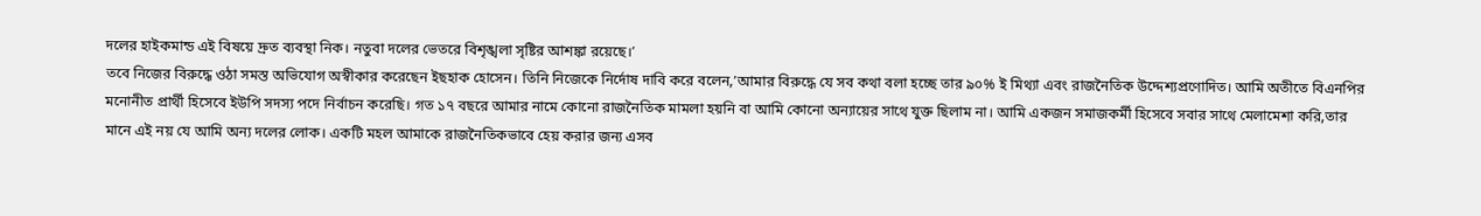দলের হাইকমান্ড এই বিষয়ে দ্রুত ব্যবস্থা নিক। নতুবা দলের ভেতরে বিশৃঙ্খলা সৃষ্টির আশঙ্কা রয়েছে।’
তবে নিজের বিরুদ্ধে ওঠা সমস্ত অভিযোগ অস্বীকার করেছেন ইছহাক হোসেন। তিনি নিজেকে নির্দোষ দাবি করে বলেন,’আমার বিরুদ্ধে যে সব কথা বলা হচ্ছে তার ৯০% ই মিথ্যা এবং রাজনৈতিক উদ্দেশ্যপ্রণোদিত। আমি অতীতে বিএনপির মনোনীত প্রার্থী হিসেবে ইউপি সদস্য পদে নির্বাচন করেছি। গত ১৭ বছরে আমার নামে কোনো রাজনৈতিক মামলা হয়নি বা আমি কোনো অন্যায়ের সাথে যুক্ত ছিলাম না। আমি একজন সমাজকর্মী হিসেবে সবার সাথে মেলামেশা করি,তার মানে এই নয় যে আমি অন্য দলের লোক। একটি মহল আমাকে রাজনৈতিকভাবে হেয় করার জন্য এসব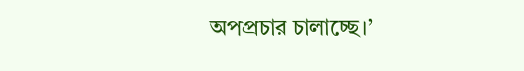অপপ্রচার চালাচ্ছে।’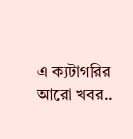এ ক্যটাগরির আরো খবর..